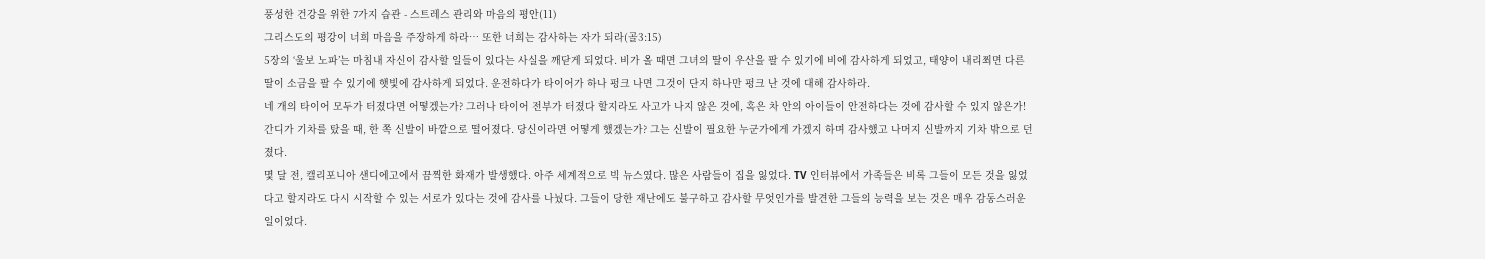풍성한 건강을 위한 7가지 습관 - 스트레스 관리와 마음의 평안(11)
그리스도의 평강이 너희 마음을 주장하게 하라… 또한 너희는 감사하는 자가 되라(골3:15)
5장의 ‘울보 노파’는 마침내 자신이 감사할 일들이 있다는 사실을 깨닫게 되었다. 비가 올 때면 그녀의 딸이 우산을 팔 수 있기에 비에 감사하게 되었고, 태양이 내리쬐면 다른 딸이 소금을 팔 수 있기에 햇빛에 감사하게 되었다. 운전하다가 타이어가 하나 펑크 나면 그것이 단지 하나만 펑크 난 것에 대해 감사하라.
네 개의 타이어 모두가 터졌다면 어떻겠는가? 그러나 타이어 전부가 터졌다 할지라도 사고가 나지 않은 것에, 혹은 차 안의 아이들이 안전하다는 것에 감사할 수 있지 않은가!
간디가 기차를 탔을 때, 한 쪽 신발이 바깥으로 떨어졌다. 당신이라면 어떻게 했겠는가? 그는 신발이 필요한 누군가에게 가겠지 하며 감사했고 나머지 신발까지 기차 밖으로 던졌다.
몇 달 전, 캘리포니아 샌디에고에서 끔찍한 화재가 발생했다. 아주 세계적으로 빅 뉴스였다. 많은 사람들이 집을 잃었다. TV 인터뷰에서 가족들은 비록 그들이 모든 것을 잃었다고 할지라도 다시 시작할 수 있는 서로가 있다는 것에 감사를 나눴다. 그들이 당한 재난에도 불구하고 감사할 무엇인가를 발견한 그들의 능력을 보는 것은 매우 감동스러운 일이었다.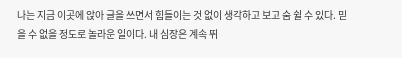나는 지금 이곳에 앉아 글을 쓰면서 힘들이는 것 없이 생각하고 보고 숨 쉴 수 있다. 믿을 수 없을 정도로 놀라운 일이다. 내 심장은 계속 뛰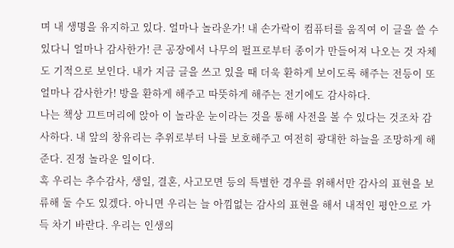며 내 생명을 유지하고 있다. 얼마나 놀라운가! 내 손가락이 컴퓨터를 움직여 이 글을 쓸 수 있다니 얼마나 감사한가! 큰 공장에서 나무의 펄프로부터 종이가 만들어져 나오는 것 자체도 기적으로 보인다. 내가 지금 글을 쓰고 있을 때 더욱 환하게 보이도록 해주는 전등이 또 얼마나 감사한가! 방을 환하게 해주고 따뜻하게 해주는 전기에도 감사하다.
나는 책상 끄트머리에 앉아 이 놀라운 눈이라는 것을 통해 사전을 볼 수 있다는 것조차 감사하다. 내 앞의 창유리는 추위로부터 나를 보호해주고 여전히 광대한 하늘을 조망하게 해준다. 진정 놀라운 일이다.
혹 우리는 추수감사, 생일, 결혼, 사고모면 등의 특별한 경우를 위해서만 감사의 표현을 보류해 둘 수도 있겠다. 아니면 우리는 늘 아낌없는 감사의 표현을 해서 내적인 평안으로 가득 차기 바란다. 우리는 인생의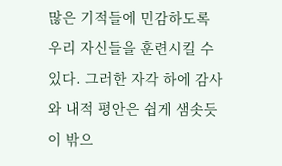많은 기적들에 민감하도록 우리 자신들을 훈련시킬 수 있다. 그러한 자각 하에 감사와 내적 평안은 쉽게 샘솟듯이 밖으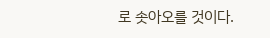로 솟아오를 것이다.